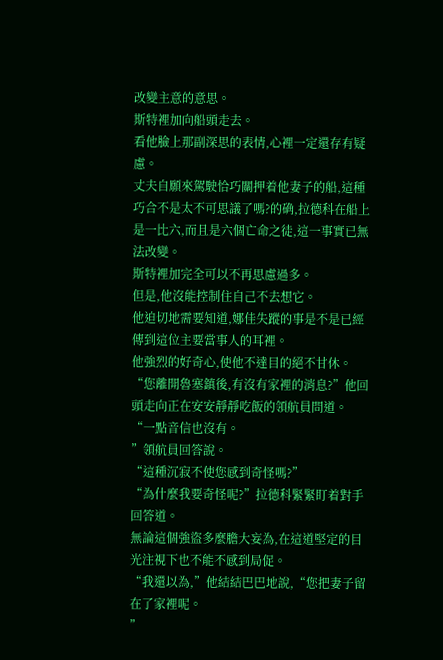改變主意的意思。
斯特裡加向船頭走去。
看他臉上那副深思的表情,心裡一定還存有疑慮。
丈夫自願來駕駛恰巧關押着他妻子的船,這種巧合不是太不可思議了嗎?的确,拉德科在船上是一比六,而且是六個亡命之徒,這一事實已無法改變。
斯特裡加完全可以不再思慮過多。
但是,他沒能控制住自己不去想它。
他迫切地需要知道,娜佳失蹤的事是不是已經傳到這位主要當事人的耳裡。
他強烈的好奇心,使他不達目的絕不甘休。
“您離開魯塞鎮後,有沒有家裡的消息?”他回頭走向正在安安靜靜吃飯的領航員問道。
“一點音信也沒有。
”領航員回答說。
“這種沉寂不使您感到奇怪嗎?”
“為什麼我要奇怪呢?”拉德科緊緊盯着對手回答道。
無論這個強盜多麼膽大妄為,在這道堅定的目光注視下也不能不感到局促。
“我還以為,”他結結巴巴地說,“您把妻子留在了家裡呢。
”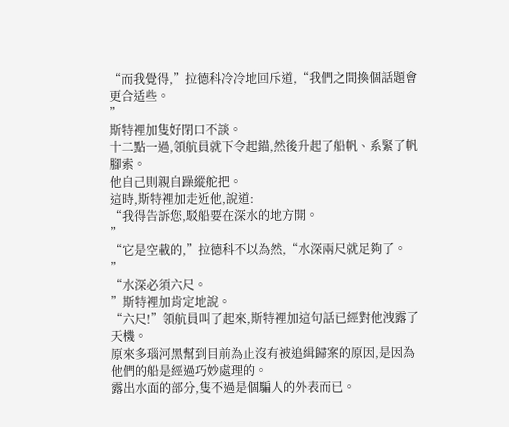“而我覺得,”拉德科冷冷地回斥道,“我們之間換個話題會更合适些。
”
斯特裡加隻好閉口不談。
十二點一過,領航員就下令起錨,然後升起了船帆、系緊了帆腳索。
他自己則親自躁縱舵把。
這時,斯特裡加走近他,說道:
“我得告訴您,駁船要在深水的地方開。
”
“它是空載的,”拉德科不以為然,“水深兩尺就足夠了。
”
“水深必須六尺。
”斯特裡加肯定地說。
“六尺!”領航員叫了起來,斯特裡加這句話已經對他洩露了天機。
原來多瑙河黑幫到目前為止沒有被追緝歸案的原因,是因為他們的船是經過巧妙處理的。
露出水面的部分,隻不過是個騙人的外表而已。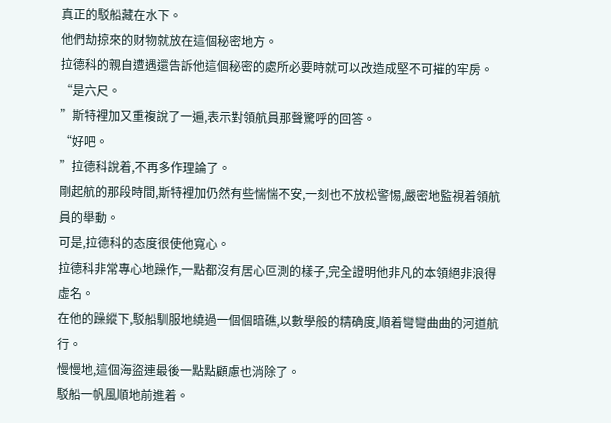真正的駁船藏在水下。
他們劫掠來的财物就放在這個秘密地方。
拉德科的親自遭遇還告訴他這個秘密的處所必要時就可以改造成堅不可摧的牢房。
“是六尺。
”斯特裡加又重複說了一遍,表示對領航員那聲驚呼的回答。
“好吧。
”拉德科說着,不再多作理論了。
剛起航的那段時間,斯特裡加仍然有些惴惴不安,一刻也不放松警惕,嚴密地監視着領航員的舉動。
可是,拉德科的态度很使他寬心。
拉德科非常專心地躁作,一點都沒有居心叵測的樣子,完全證明他非凡的本領絕非浪得虛名。
在他的躁縱下,駁船馴服地繞過一個個暗礁,以數學般的精确度,順着彎彎曲曲的河道航行。
慢慢地,這個海盜連最後一點點顧慮也消除了。
駁船一帆風順地前進着。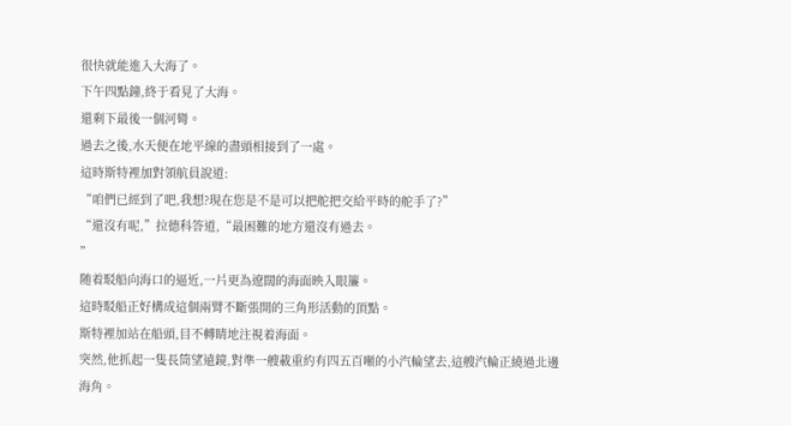很快就能進入大海了。
下午四點鐘,終于看見了大海。
還剩下最後一個河彎。
過去之後,水天便在地平線的盡頭相接到了一處。
這時斯特裡加對領航員說道:
“咱們已經到了吧,我想?現在您是不是可以把舵把交給平時的舵手了?”
“還沒有呢,”拉德科答道,“最困難的地方還沒有過去。
”
随着駁船向海口的逼近,一片更為遼闊的海面映入眼簾。
這時駁船正好構成這個兩臂不斷張開的三角形活動的頂點。
斯特裡加站在船頭,目不轉睛地注視着海面。
突然,他抓起一隻長筒望遠鏡,對準一艘載重約有四五百噸的小汽輪望去,這艘汽輪正繞過北邊海角。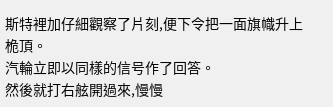斯特裡加仔細觀察了片刻,便下令把一面旗幟升上桅頂。
汽輪立即以同樣的信号作了回答。
然後就打右舷開過來,慢慢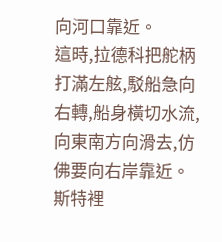向河口靠近。
這時,拉德科把舵柄打滿左舷,駁船急向右轉,船身橫切水流,向東南方向滑去,仿佛要向右岸靠近。
斯特裡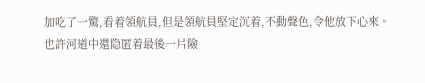加吃了一驚,看着領航員,但是領航員堅定沉着,不動聲色,令他放下心來。
也許河道中還隐匿着最後一片險